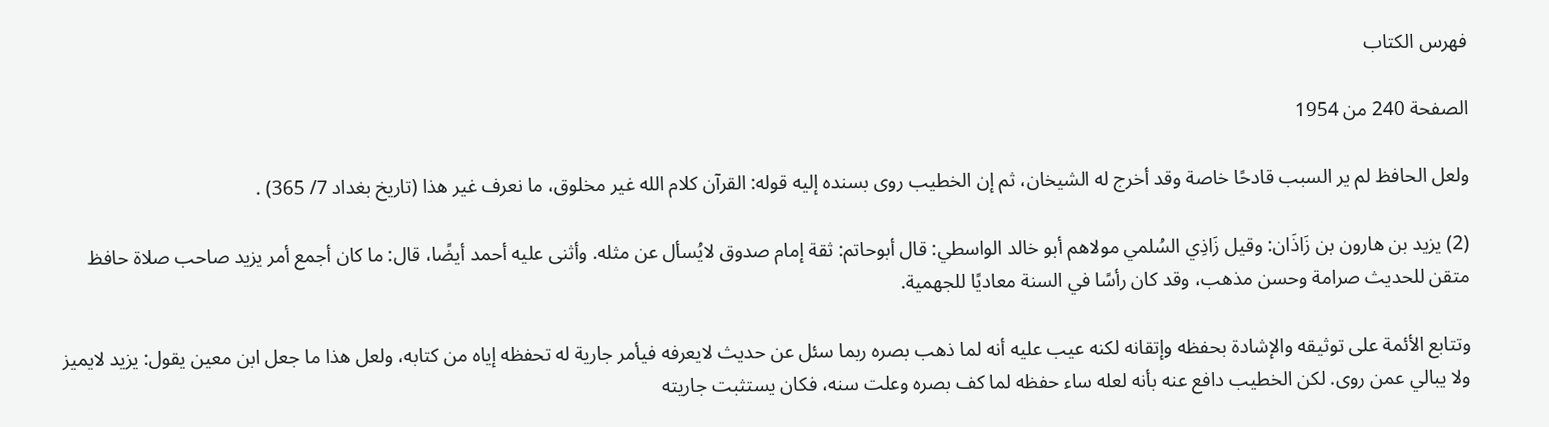فهرس الكتاب

الصفحة 240 من 1954

ولعل الحافظ لم ير السبب قادحًا خاصة وقد أخرج له الشيخان، ثم إن الخطيب روى بسنده إليه قوله: القرآن كلام الله غير مخلوق، ما نعرف غير هذا (تاريخ بغداد 7/ 365) .

(2) يزيد بن هارون بن زَاذَان: وقيل زَاذِي السُلمي مولاهم أبو خالد الواسطي: قال أبوحاتم: ثقة إمام صدوق لايُسأل عن مثله. وأثنى عليه أحمد أيضًا، قال: ما كان أجمع أمر يزيد صاحب صلاة حافظ متقن للحديث صرامة وحسن مذهب، وقد كان رأسًا في السنة معاديًا للجهمية.

وتتابع الأئمة على توثيقه والإشادة بحفظه وإتقانه لكنه عيب عليه أنه لما ذهب بصره ربما سئل عن حديث لايعرفه فيأمر جارية له تحفظه إياه من كتابه، ولعل هذا ما جعل ابن معين يقول: يزيد لايميز ولا يبالي عمن روى. لكن الخطيب دافع عنه بأنه لعله ساء حفظه لما كف بصره وعلت سنه، فكان يستثبت جاريته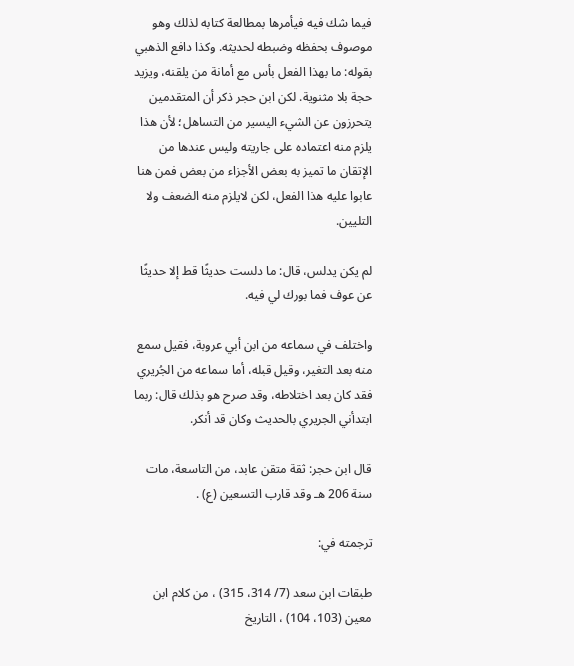فيما شك فيه فيأمرها بمطالعة كتابه لذلك وهو موصوف بحفظه وضبطه لحديثه. وكذا دافع الذهبي بقوله: ما بهذا الفعل بأس مع أمانة من يلقنه، ويزيد حجة بلا مثنوية. لكن ابن حجر ذكر أن المتقدمين يتحرزون عن الشيء اليسير من التساهل؛ لأن هذا يلزم منه اعتماده على جاريته وليس عندها من الإتقان ما تميز به بعض الأجزاء من بعض فمن هنا عابوا عليه هذا الفعل، لكن لايلزم منه الضعف ولا التليين.

لم يكن يدلس، قال: ما دلست حديثًا قط إلا حديثًا عن عوف فما بورك لي فيه.

واختلف في سماعه من ابن أبي عروبة، فقيل سمع منه بعد التغير، وقيل قبله، أما سماعه من الجُريري فقد كان بعد اختلاطه، وقد صرح هو بذلك قال: ربما ابتدأني الجريري بالحديث وكان قد أنكر.

قال ابن حجر: ثقة متقن عابد، من التاسعة، مات سنة 206 هـ وقد قارب التسعين (ع) .

ترجمته في:

طبقات ابن سعد (7/ 314، 315) ، من كلام ابن معين (103، 104) ، التاريخ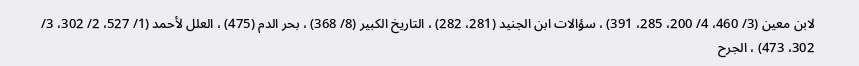لابن معين (3/ 460، 4/ 200، 285، 391) ، سؤالات ابن الجنيد (281، 282) ، التاريخ الكبير (8/ 368) ، بحر الدم (475) ، العلل لأحمد (1/ 527، 2/ 302، 3/ 302، 473) ، الجرح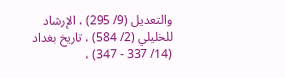والتعديل (9/ 295) ، الإرشاد للخليلي (2/ 584) ، تاريخ بغداد (14/ 337 - 347) ،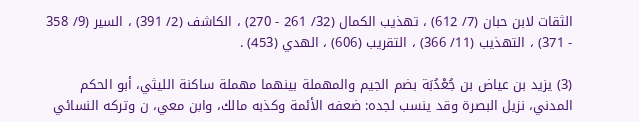الثقات لابن حبان (7/ 612) ، تهذيب الكمال (32/ 261 - 270) ، الكاشف (2/ 391) ، السير (9/ 358 - 371) ، التهذيب (11/ 366) ، التقريب (606) ، الهدي (453) .

(3) يزيد بن عياض بن جُعْدُبَة بضم الجيم والمهملة بينهما مهملة ساكنة الليثي، أبو الحكم المدني، نزيل البصرة وقد ينسب لجده: ضعفه الأئمة وكذبه مالك، وابن معي، ن وتركه النسائي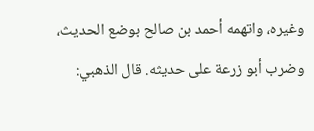وغيره، واتهمه أحمد بن صالح بوضع الحديث، وضرب أبو زرعة على حديثه. قال الذهبي: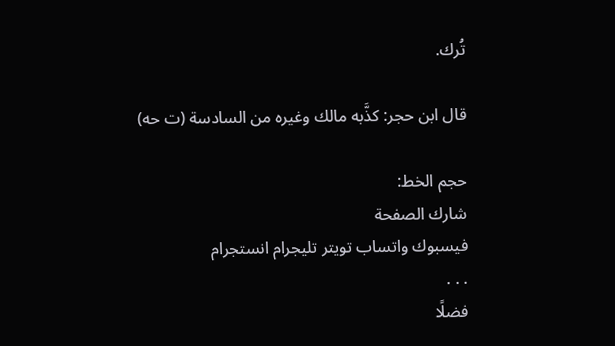تُرك.

قال ابن حجر: كذَّبه مالك وغيره من السادسة (ت حه)

حجم الخط:
شارك الصفحة
فيسبوك واتساب تويتر تليجرام انستجرام
. . .
فضلًا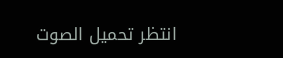انتظر تحميل الصوت